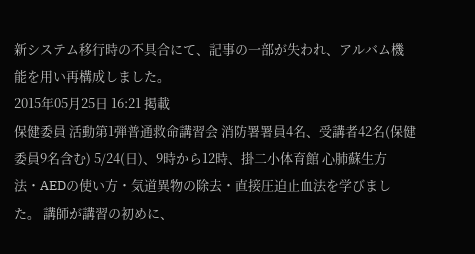新システム移行時の不具合にて、記事の一部が失われ、アルバム機能を用い再構成しました。
2015年05月25日 16:21 掲載
保健委員 活動第1弾普通救命講習会 消防署署員4名、受講者42名(保健委員9名含む) 5/24(日)、9時から12時、掛二小体育館 心肺蘇生方法・AEDの使い方・気道異物の除去・直接圧迫止血法を学びました。 講師が講習の初めに、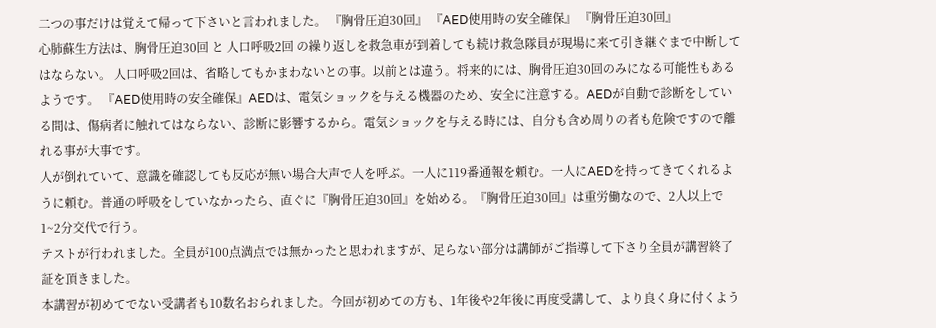二つの事だけは覚えて帰って下さいと言われました。 『胸骨圧迫30回』 『AED使用時の安全確保』 『胸骨圧迫30回』
心肺蘇生方法は、胸骨圧迫30回 と 人口呼吸2回 の繰り返しを救急車が到着しても続け救急隊員が現場に来て引き継ぐまで中断してはならない。 人口呼吸2回は、省略してもかまわないとの事。以前とは違う。将来的には、胸骨圧迫30回のみになる可能性もあるようです。 『AED使用時の安全確保』AEDは、電気ショックを与える機器のため、安全に注意する。AEDが自動で診断をしている間は、傷病者に触れてはならない、診断に影響するから。電気ショックを与える時には、自分も含め周りの者も危険ですので離れる事が大事です。
人が倒れていて、意識を確認しても反応が無い場合大声で人を呼ぶ。一人に119番通報を頼む。一人にAEDを持ってきてくれるように頼む。普通の呼吸をしていなかったら、直ぐに『胸骨圧迫30回』を始める。『胸骨圧迫30回』は重労働なので、2人以上で1~2分交代で行う。
テストが行われました。全員が100点満点では無かったと思われますが、足らない部分は講師がご指導して下さり全員が講習終了証を頂きました。
本講習が初めてでない受講者も10数名おられました。今回が初めての方も、1年後や2年後に再度受講して、より良く身に付くよう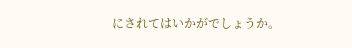にされてはいかがでしょうか。